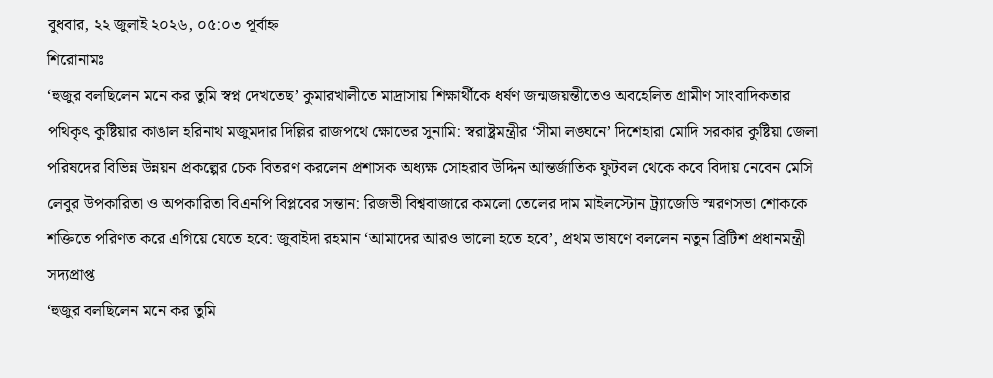বুধবার, ২২ জুলাই ২০২৬, ০৫:০৩ পূর্বাহ্ন
শিরোনামঃ
‘হুজুর বলছিলেন মনে কর তুমি স্বপ্ন দেখতেছ’ কুমারখালীতে মাদ্রাসায় শিক্ষার্থীকে ধর্ষণ জন্মজয়ন্তীতেও অবহেলিত গ্রামীণ সাংবাদিকতার পথিকৃৎ কুষ্টিয়ার কাঙাল হরিনাথ মজুমদার দিল্লির রাজপথে ক্ষোভের সুনামি: স্বরাষ্ট্রমন্ত্রীর ‘সীমা লঙ্ঘনে’ দিশেহারা মোদি সরকার কুষ্টিয়া জেলা পরিষদের বিভিন্ন উন্নয়ন প্রকল্পের চেক বিতরণ করলেন প্রশাসক অধ্যক্ষ সোহরাব উদ্দিন আন্তর্জাতিক ফুটবল থেকে কবে বিদায় নেবেন মেসি লেবুর উপকারিতা ও অপকারিতা বিএনপি বিপ্লবের সন্তান: রিজভী বিশ্ববাজারে কমলো তেলের দাম মাইলস্টোন ট্র্যাজেডি স্মরণসভা শোককে শক্তিতে পরিণত করে এগিয়ে যেতে হবে: জুবাইদা রহমান ‘আমাদের আরও ভালো হতে হবে’, প্রথম ভাষণে বললেন নতুন ব্রিটিশ প্রধানমন্ত্রী
সদ্যপ্রাপ্ত
‘হুজুর বলছিলেন মনে কর তুমি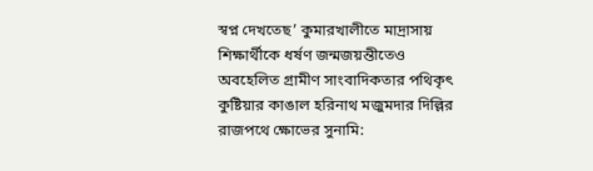স্বপ্ন দেখতেছ’ কুমারখালীতে মাদ্রাসায় শিক্ষার্থীকে ধর্ষণ জন্মজয়ন্তীতেও অবহেলিত গ্রামীণ সাংবাদিকতার পথিকৃৎ কুষ্টিয়ার কাঙাল হরিনাথ মজুমদার দিল্লির রাজপথে ক্ষোভের সুনামি: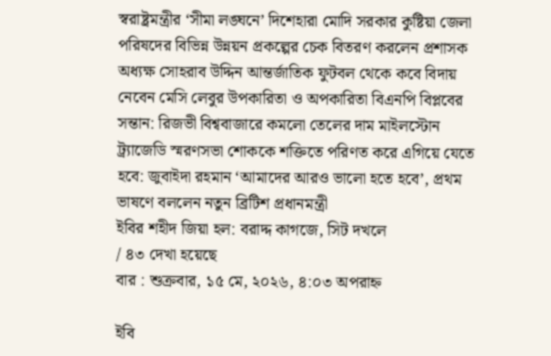স্বরাষ্ট্রমন্ত্রীর ‘সীমা লঙ্ঘনে’ দিশেহারা মোদি সরকার কুষ্টিয়া জেলা পরিষদের বিভিন্ন উন্নয়ন প্রকল্পের চেক বিতরণ করলেন প্রশাসক অধ্যক্ষ সোহরাব উদ্দিন আন্তর্জাতিক ফুটবল থেকে কবে বিদায় নেবেন মেসি লেবুর উপকারিতা ও অপকারিতা বিএনপি বিপ্লবের সন্তান: রিজভী বিশ্ববাজারে কমলো তেলের দাম মাইলস্টোন ট্র্যাজেডি স্মরণসভা শোককে শক্তিতে পরিণত করে এগিয়ে যেতে হবে: জুবাইদা রহমান ‘আমাদের আরও ভালো হতে হবে’, প্রথম ভাষণে বললেন নতুন ব্রিটিশ প্রধানমন্ত্রী
ইবির শহীদ জিয়া হল: বরাদ্দ কাগজে, সিট দখলে
/ ৪৩ দেখা হয়েছে
বার : শুক্রবার, ১৫ মে, ২০২৬, ৪:০৩ অপরাহ্ন

ইবি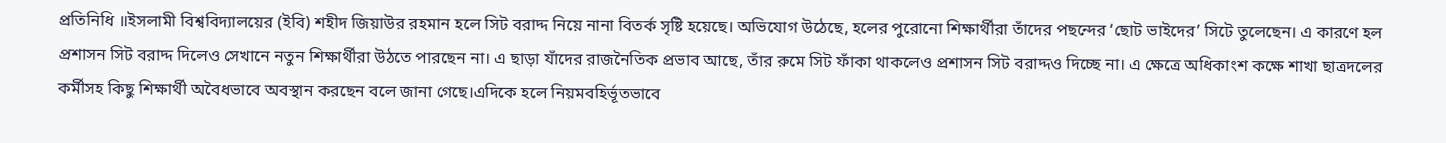প্রতিনিধি ॥ইসলামী বিশ্ববিদ্যালয়ের (ইবি) শহীদ জিয়াউর রহমান হলে সিট বরাদ্দ নিয়ে নানা বিতর্ক সৃষ্টি হয়েছে। অভিযোগ উঠেছে, হলের পুরোনো শিক্ষার্থীরা তাঁদের পছন্দের ‘ছোট ভাইদের’ সিটে তুলেছেন। এ কারণে হল প্রশাসন সিট বরাদ্দ দিলেও সেখানে নতুন শিক্ষার্থীরা উঠতে পারছেন না। এ ছাড়া যাঁদের রাজনৈতিক প্রভাব আছে, তাঁর রুমে সিট ফাঁকা থাকলেও প্রশাসন সিট বরাদ্দও দিচ্ছে না। এ ক্ষেত্রে অধিকাংশ কক্ষে শাখা ছাত্রদলের কর্মীসহ কিছু শিক্ষার্থী অবৈধভাবে অবস্থান করছেন বলে জানা গেছে।এদিকে হলে নিয়মবহির্ভূতভাবে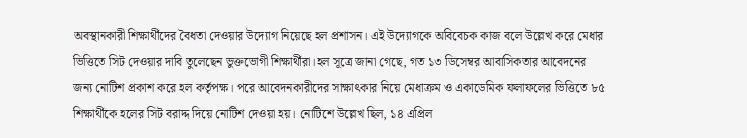অবস্থানকারী শিক্ষার্থীদের বৈধতা দেওয়ার উদ্যোগ নিয়েছে হল প্রশাসন। এই উদ্যোগকে অবিবেচক কাজ বলে উল্লেখ করে মেধার ভিত্তিতে সিট দেওয়ার দাবি তুলেছেন ভুক্তভোগী শিক্ষার্থীরা।হল সূত্রে জানা গেছে, গত ১৩ ডিসেম্বর আবাসিকতার আবেদনের জন্য নোটিশ প্রকাশ করে হল কর্তৃপক্ষ। পরে আবেদনকারীদের সাক্ষাৎকার নিয়ে মেধাক্রম ও একাডেমিক ফলাফলের ভিত্তিতে ৮৫ শিক্ষার্থীকে হলের সিট বরাদ্দ দিয়ে নোটিশ দেওয়া হয়। নোটিশে উল্লেখ ছিল, ১৪ এপ্রিল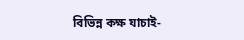বিভিন্ন কক্ষ যাচাই-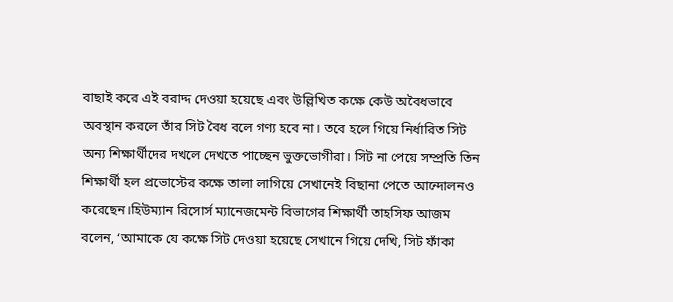বাছাই করে এই বরাদ্দ দেওয়া হয়েছে এবং উল্লিখিত কক্ষে কেউ অবৈধভাবে অবস্থান করলে তাঁর সিট বৈধ বলে গণ্য হবে না। তবে হলে গিয়ে নির্ধারিত সিট অন্য শিক্ষার্থীদের দখলে দেখতে পাচ্ছেন ভুক্তভোগীরা। সিট না পেয়ে সম্প্রতি তিন শিক্ষার্থী হল প্রভোস্টের কক্ষে তালা লাগিয়ে সেখানেই বিছানা পেতে আন্দোলনও করেছেন।হিউম্যান রিসোর্স ম্যানেজমেন্ট বিভাগের শিক্ষার্থী তাহসিফ আজম বলেন, ‘আমাকে যে কক্ষে সিট দেওয়া হয়েছে সেখানে গিয়ে দেখি, সিট ফাঁকা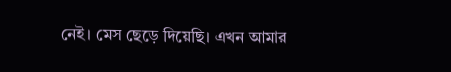নেই। মেস ছেড়ে দিয়েছি। এখন আমার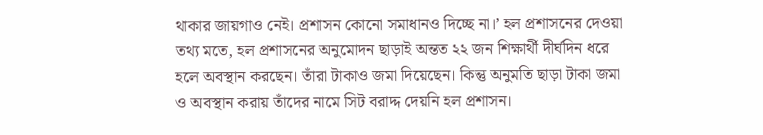থাকার জায়গাও নেই। প্রশাসন কোনো সমাধানও দিচ্ছে না।’ হল প্রশাসনের দেওয়া তথ্য মতে, হল প্রশাসনের অনুমোদন ছাড়াই অন্তত ২২ জন শিক্ষার্থী দীর্ঘদিন ধরে হলে অবস্থান করছেন। তাঁরা টাকাও জমা দিয়েছেন। কিন্তু অনুমতি ছাড়া টাকা জমা ও অবস্থান করায় তাঁদের নামে সিট বরাদ্দ দেয়নি হল প্রশাসন।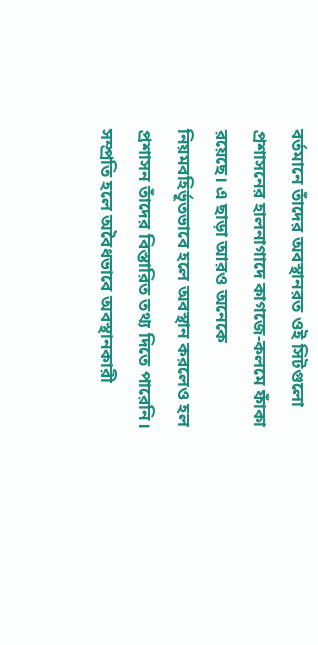বর্তমানে তাঁদের অবস্থানরত ওই সিটগুলো প্রশাসনের হালনাগাদে কাগজে-কলমে ফাঁকা রয়েছে। এ ছাড়া আরও অনেকে নিয়মবহির্ভূতভাবে হলে অবস্থান করলেও হল প্রশাসন তাঁদের বিস্তারিত তথ্য দিতে পারেনি। সম্প্রতি হলে অবৈধভাবে অবস্থানকারী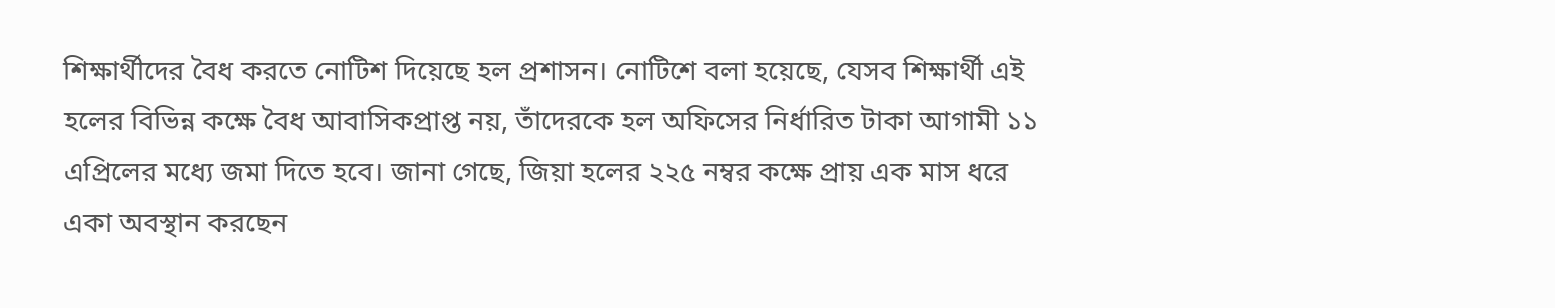শিক্ষার্থীদের বৈধ করতে নোটিশ দিয়েছে হল প্রশাসন। নোটিশে বলা হয়েছে, যেসব শিক্ষার্থী এই হলের বিভিন্ন কক্ষে বৈধ আবাসিকপ্রাপ্ত নয়, তাঁদেরকে হল অফিসের নির্ধারিত টাকা আগামী ১১ এপ্রিলের মধ্যে জমা দিতে হবে। জানা গেছে, জিয়া হলের ২২৫ নম্বর কক্ষে প্রায় এক মাস ধরে একা অবস্থান করছেন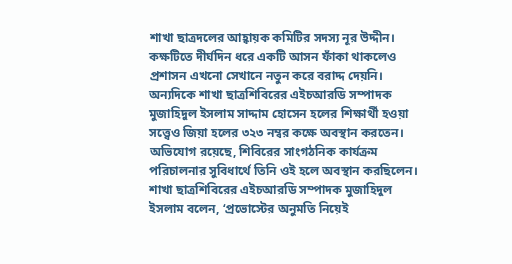শাখা ছাত্রদলের আহ্বায়ক কমিটির সদস্য নূর উদ্দীন। কক্ষটিতে দীর্ঘদিন ধরে একটি আসন ফাঁকা থাকলেও প্রশাসন এখনো সেখানে নতুন করে বরাদ্দ দেয়নি। অন্যদিকে শাখা ছাত্রশিবিরের এইচআরডি সম্পাদক মুজাহিদুল ইসলাম সাদ্দাম হোসেন হলের শিক্ষার্থী হওয়া সত্ত্বেও জিয়া হলের ৩২৩ নম্বর কক্ষে অবস্থান করতেন। অভিযোগ রয়েছে, শিবিরের সাংগঠনিক কার্যক্রম পরিচালনার সুবিধার্থে তিনি ওই হলে অবস্থান করছিলেন। শাখা ছাত্রশিবিরের এইচআরডি সম্পাদক মুজাহিদুল ইসলাম বলেন, ‘প্রভোস্টের অনুমতি নিয়েই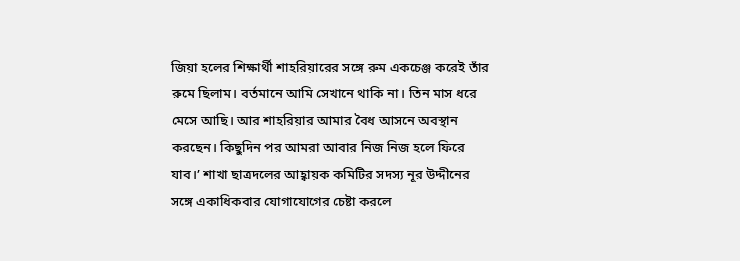জিয়া হলের শিক্ষার্থী শাহরিয়ারের সঙ্গে রুম একচেঞ্জ করেই তাঁর রুমে ছিলাম। বর্তমানে আমি সেখানে থাকি না। তিন মাস ধরে মেসে আছি। আর শাহরিয়ার আমার বৈধ আসনে অবস্থান করছেন। কিছুদিন পর আমরা আবার নিজ নিজ হলে ফিরে যাব।’ শাখা ছাত্রদলের আহ্বায়ক কমিটির সদস্য নূর উদ্দীনের সঙ্গে একাধিকবার যোগাযোগের চেষ্টা করলে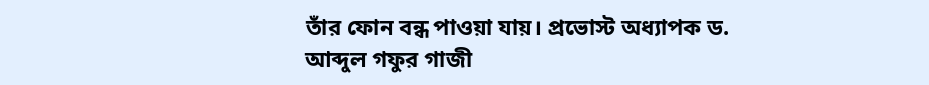তাঁর ফোন বন্ধ পাওয়া যায়। প্রভোস্ট অধ্যাপক ড. আব্দুল গফুর গাজী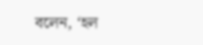বলেন, ‘হল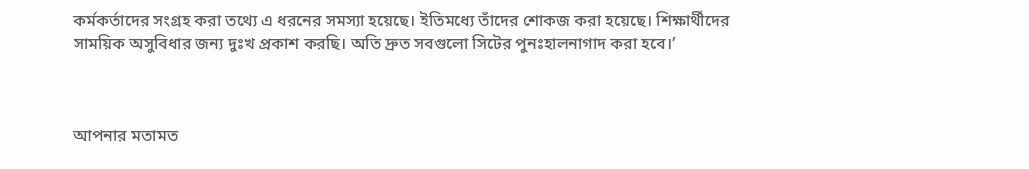কর্মকর্তাদের সংগ্রহ করা তথ্যে এ ধরনের সমস্যা হয়েছে। ইতিমধ্যে তাঁদের শোকজ করা হয়েছে। শিক্ষার্থীদের সাময়িক অসুবিধার জন্য দুঃখ প্রকাশ করছি। অতি দ্রুত সবগুলো সিটের পুনঃহালনাগাদ করা হবে।’



আপনার মতামত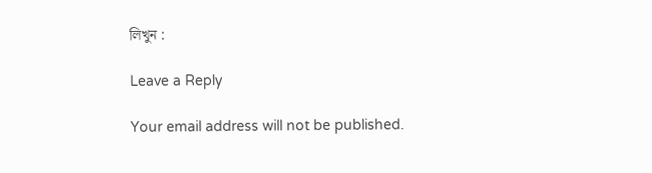লিখুন :

Leave a Reply

Your email address will not be published.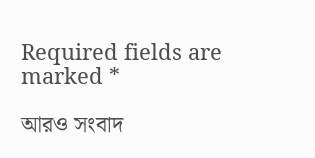Required fields are marked *

আরও সংবাদ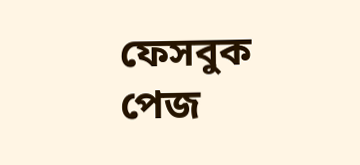ফেসবুক পেজ